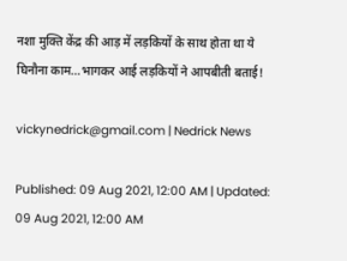नशा मुक्ति केंद्र की आड़ में लड़कियों के साथ होता था ये घिनौना काम…भागकर आई लड़कियों ने आपबीती बताई!

vickynedrick@gmail.com | Nedrick News

Published: 09 Aug 2021, 12:00 AM | Updated: 09 Aug 2021, 12:00 AM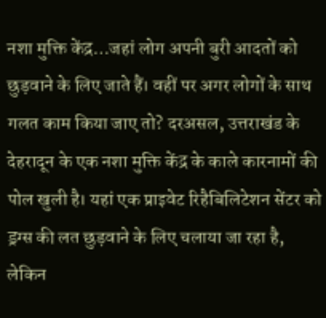नशा मुक्ति केंद्र…जहां लोग अपनी बुरी आदतों को छुड़वाने के लिए जाते हैं। वहीं पर अगर लोगों के साथ गलत काम किया जाए तो? दरअसल, उत्तराखंड के देहरादून के एक नशा मुक्ति केंद्र के काले कारनामों की पोल खुली है। यहां एक प्राइवेट रिहैबिलिटेशन सेंटर को ड्रग्स की लत छुड़वाने के लिए चलाया जा रहा है, लेकिन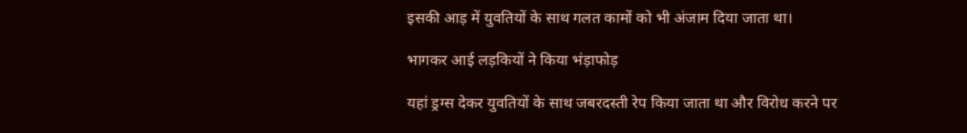इसकी आड़ में युवतियों के साथ गलत कामों को भी अंजाम दिया जाता था।

भागकर आई लड़कियों ने किया भंड़ाफोड़

यहां ड्रग्स देकर युवतियों के साथ जबरदस्ती रेप किया जाता था और विरोध करने पर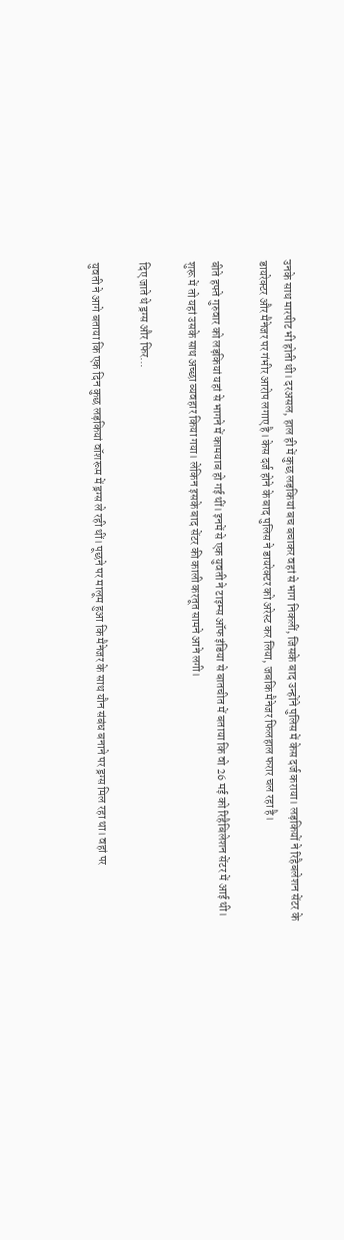उनके साथ मारपीट भी होती थी। दरअसल, हाल ही में कुछ लड़कियां बच बचाकर वहां से भाग निकलीं, जिसके बाद उन्होंने पुलिस में केस दर्ज कराया। लड़कियों ने रिहैबलेशन सेंटर के डायरेक्टर और मैनेजर पर गंभीर आरोप लगाए है। केस दर्ज होने के बाद पुलिस ने डायरेक्टर को अरेस्ट कर लिया, जबकि मैनेजर फिलहाल फरार चल रहा है।

बीते हफ्ते गुरुवार को लड़कियां यहां से भागने में कामयाब हो गई थीं। इनमें से एक युवती ने टाइम्स ऑफ इंडिया से बातचीत में बताया कि वो 26 मई को रिहैबिलेशन सेंटर में आई थी। शुरू में तो यहां उसके साथ अच्छा व्यवहार किया गया। लेकिन इसके बाद सेंटर की काली करतूत सामने आने लगी।

दिए जाते थे ड्रग्स और फिर…

युवती ने आगे बताया कि एक दिन कुछ लड़कियां वॉशरूम में ड्रग्स ले रही थीं। पूछने पर मालूम हुआ कि मैनेजर के साथ यौन संबंध बनाने पर ड्रग्स मिल रहा था। वहां पर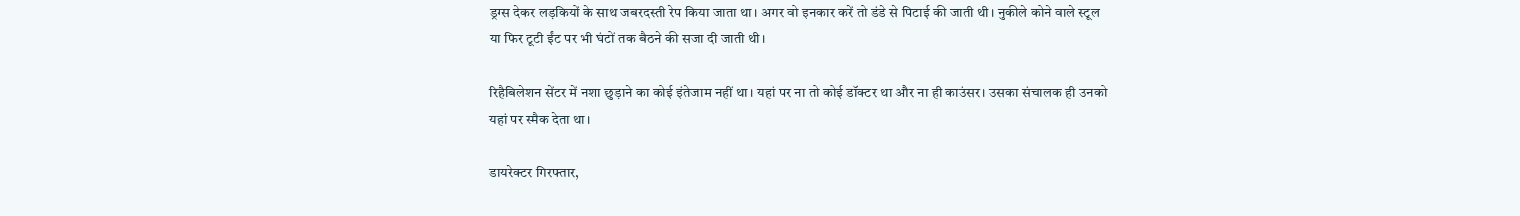ड्रग्स देकर लड़कियों के साथ जबरदस्ती रेप किया जाता था। अगर वो इनकार करें तो डंडे से पिटाई की जाती थी। नुकीले कोने वाले स्टूल या फिर टूटी ईंट पर भी घंटों तक बैठने की सजा दी जाती थी।

रिहैबिलेशन सेंटर में नशा छुड़ाने का कोई इंतेजाम नहीं था। यहां पर ना तो कोई डॉक्टर था और ना ही काउंसर। उसका संचालक ही उनको यहां पर स्मैक देता था।

डायरेक्टर गिरफ्तार,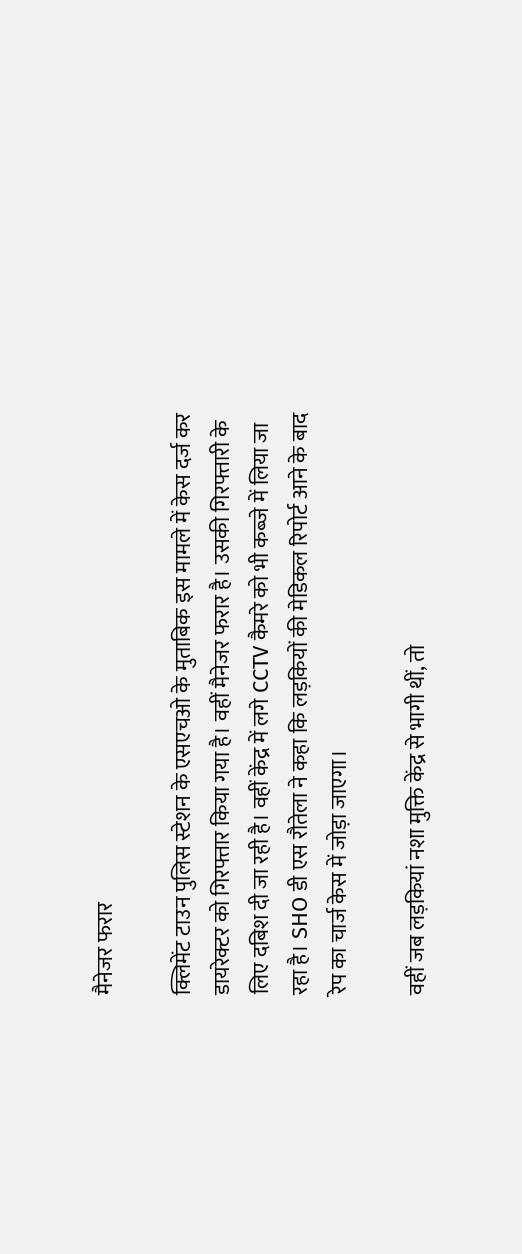मैनेजर फरार

क्लिमेंट टाउन पुलिस स्टेशन के एसएचओ के मुताबिक इस मामले में केस दर्ज कर डायरेक्टर को गिरफ्तार किया गया है। वहीं मैनेजर फरार है। उसकी गिरफ्तारी के लिए दबिश दी जा रही है। वहीं केंद्र में लगे CCTV कैमरे को भी कब्जे में लिया जा रहा है। SHO डी एस रौतेला ने कहा कि लड़कियों की मेडिकल रिपोर्ट आने के बाद रेप का चार्ज केस में जोड़ा जाएगा।

वहीं जब लड़कियां नशा मुक्ति केंद्र से भागी थीं, तो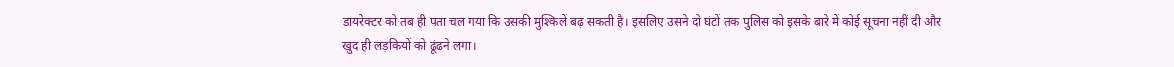डायरेक्टर को तब ही पता चल गया कि उसकी मुश्किलें बढ़ सकती है। इसलिए उसने दो घंटों तक पुलिस को इसके बारे में कोई सूचना नहीं दी और खुद ही लड़कियों को ढूंढने लगा।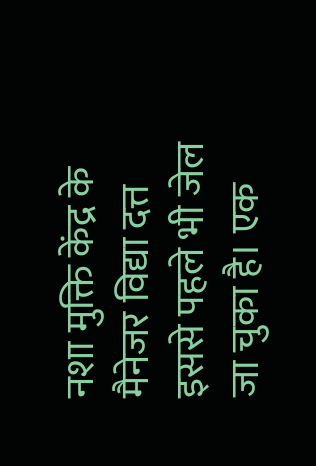नशा मुक्ति केंद्र के मैनेजर विद्या दत्त इससे पहले भी जेल जा चुका है। एक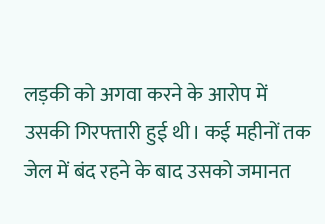लड़की को अगवा करने के आरोप में उसकी गिरफ्तारी हुई थी। कई महीनों तक जेल में बंद रहने के बाद उसको जमानत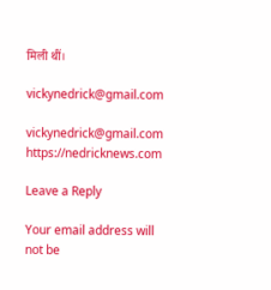मिली थीं।

vickynedrick@gmail.com

vickynedrick@gmail.com https://nedricknews.com

Leave a Reply

Your email address will not be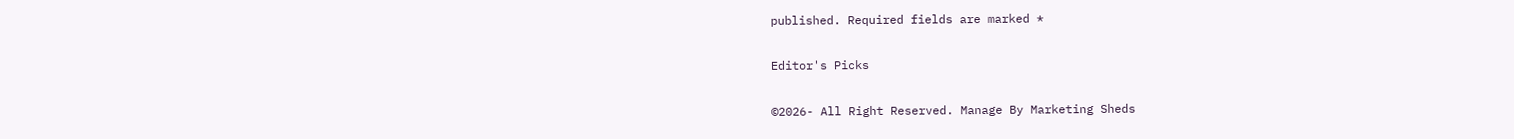published. Required fields are marked *

Editor's Picks

©2026- All Right Reserved. Manage By Marketing Sheds